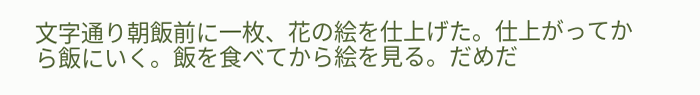文字通り朝飯前に一枚、花の絵を仕上げた。仕上がってから飯にいく。飯を食べてから絵を見る。だめだ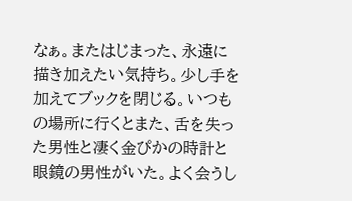なぁ。またはじまった、永遠に描き加えたい気持ち。少し手を加えてブックを閉じる。いつもの場所に行くとまた、舌を失った男性と凄く金ぴかの時計と眼鏡の男性がいた。よく会うし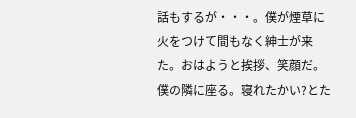話もするが・・・。僕が煙草に火をつけて間もなく紳士が来た。おはようと挨拶、笑顔だ。僕の隣に座る。寝れたかい?とた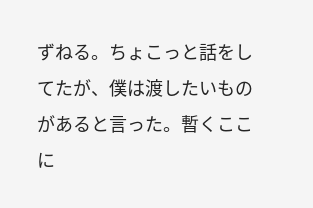ずねる。ちょこっと話をしてたが、僕は渡したいものがあると言った。暫くここに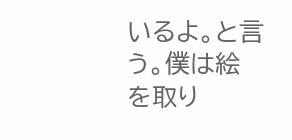いるよ。と言う。僕は絵を取り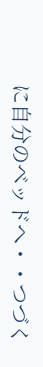に自分のベッドへ・・つづく